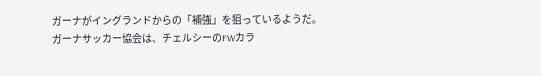ガーナがイングランドからの「補強」を狙っているようだ。
ガーナサッカー協会は、チェルシーのFWカラ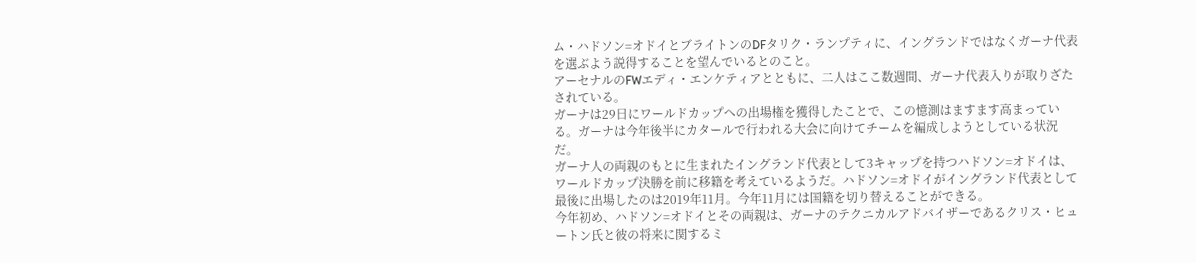ム・ハドソン=オドイとブライトンのDFタリク・ランプティに、イングランドではなくガーナ代表を選ぶよう説得することを望んでいるとのこと。
アーセナルのFWエディ・エンケティアとともに、二人はここ数週間、ガーナ代表入りが取りざたされている。
ガーナは29日にワールドカップへの出場権を獲得したことで、この憶測はますます高まっている。ガーナは今年後半にカタールで行われる大会に向けてチームを編成しようとしている状況だ。
ガーナ人の両親のもとに生まれたイングランド代表として3キャップを持つハドソン=オドイは、ワールドカップ決勝を前に移籍を考えているようだ。ハドソン=オドイがイングランド代表として最後に出場したのは2019年11月。今年11月には国籍を切り替えることができる。
今年初め、ハドソン=オドイとその両親は、ガーナのテクニカルアドバイザーであるクリス・ヒュートン氏と彼の将来に関するミ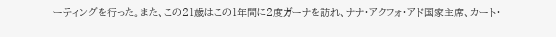ーティングを行った。また、この21歳はこの1年間に2度ガーナを訪れ、ナナ・アクフォ・アド国家主席、カート・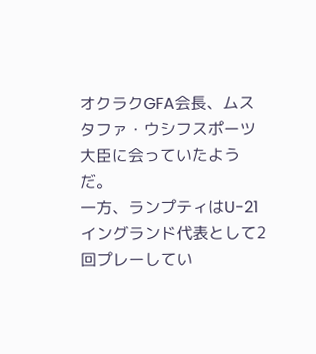オクラクGFA会長、ムスタファ・ウシフスポーツ大臣に会っていたようだ。
一方、ランプティはU-21イングランド代表として2回プレーしてい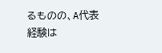るものの、A代表経験は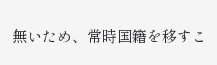無いため、常時国籍を移すこ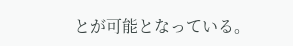とが可能となっている。